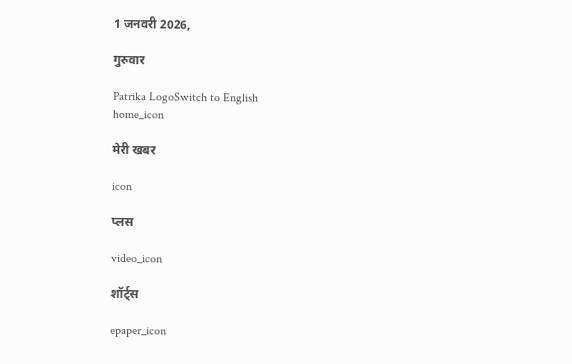1 जनवरी 2026,

गुरुवार

Patrika LogoSwitch to English
home_icon

मेरी खबर

icon

प्लस

video_icon

शॉर्ट्स

epaper_icon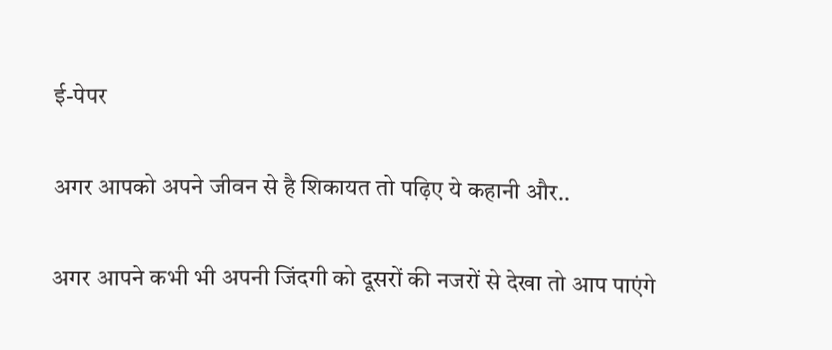ई-पेपर

अगर आपको अपने जीवन से है शिकायत तो पढ़िए ये कहानी और..

अगर आपने कभी भी अपनी जिंदगी को दूसरों की नजरों से देखा तो आप पाएंगे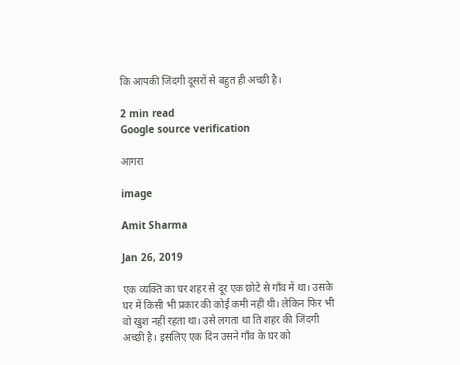कि आपकी जिंदगी दूसरों से बहुत ही अच्छी है।

2 min read
Google source verification

आगरा

image

Amit Sharma

Jan 26, 2019

एक व्यक्ति का घर शहर से दूर एक छोटे से गाँव में था। उसके घर में किसी भी प्रकार की कोई कमी नहीं थी। लेकिन फिर भी वो खुश नहीं रहता था। उसे लगता था ति शहर की जिंदगी अच्छी है। इसलिए एक दिन उसने गाँव के घर को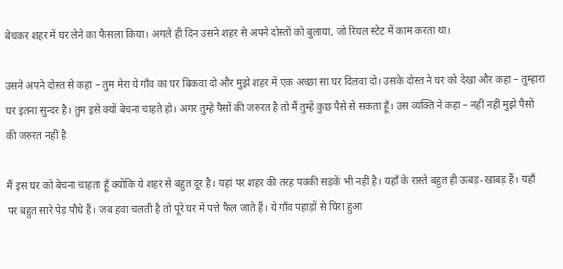बेचकर शहर में घर लेने का फैसला किया। अगले ही दिन उसने शहर से अपने दोस्तों को बुलाया, जो रियल स्टेट में काम करता था।

उसने अपने दोस्त से कहा – तुम मेरा ये गाँव का घर बिकवा दो और मुझे शहर में एक अच्छा सा घर दिलवा दो। उसके दोस्त ने घर को देखा और कहा – तुम्हारा घर इतना सुन्दर है। तुम इसे क्यों बेचना चाहते हो। अगर तुम्हे पैसों की जरुरत है तो मैं तुम्हें कुछ पैसे से सकता हूँ। उस व्यक्ति ने कहा – नहीं नहीं मुझे पैसों की जरुरत नहीं है

मैं इस घर को बेचना चाहता हूँ क्योंकि ये शहर से बहुत दूर है। यहां पर शहर की तरह पक्की सड़कें भी नहीं है। यहाँ के रास्ते बहुत ही ऊबड़-खाबड़ हैं। यहाँ पर बहुत सारे पेड़ पौधे हैं। जब हवा चलती है तो पूरे घर में पत्ते फैल जाते हैं। ये गाँव पहाड़ों से घिरा हुआ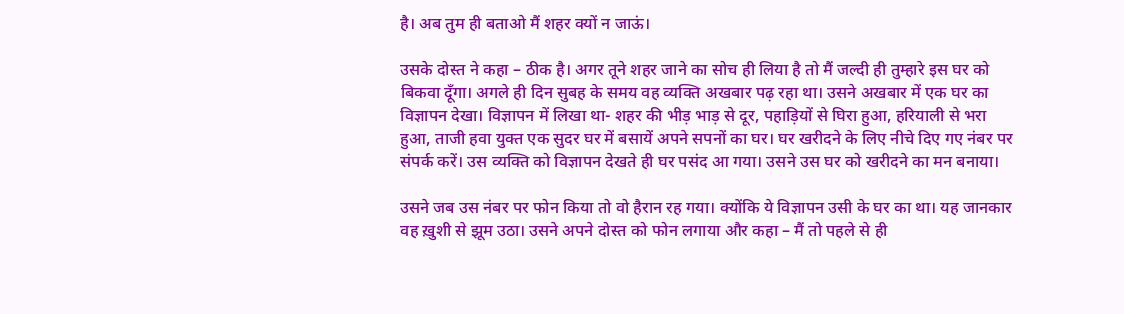है। अब तुम ही बताओ मैं शहर क्यों न जाऊं।

उसके दोस्त ने कहा – ठीक है। अगर तूने शहर जाने का सोच ही लिया है तो मैं जल्दी ही तुम्हारे इस घर को बिकवा दूँगा। अगले ही दिन सुबह के समय वह व्यक्ति अखबार पढ़ रहा था। उसने अखबार में एक घर का विज्ञापन देखा। विज्ञापन में लिखा था- शहर की भीड़ भाड़ से दूर, पहाड़ियों से घिरा हुआ, हरियाली से भरा हुआ, ताजी हवा युक्त एक सुदर घर में बसायें अपने सपनों का घर। घर खरीदने के लिए नीचे दिए गए नंबर पर संपर्क करें। उस व्यक्ति को विज्ञापन देखते ही घर पसंद आ गया। उसने उस घर को खरीदने का मन बनाया।

उसने जब उस नंबर पर फोन किया तो वो हैरान रह गया। क्योंकि ये विज्ञापन उसी के घर का था। यह जानकार वह ख़ुशी से झूम उठा। उसने अपने दोस्त को फोन लगाया और कहा – मैं तो पहले से ही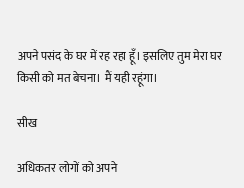अपने पसंद के घर में रह रहा हूँ। इसलिए तुम मेरा घर किसी को मत बेचना। मैं यही रहूंगा।

सीख

अधिकतर लोगों को अपने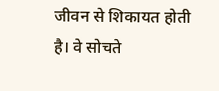जीवन से शिकायत होती है। वे सोचते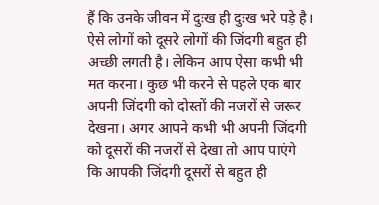हैं कि उनके जीवन में दुःख ही दुःख भरे पड़े है। ऐसे लोगों को दूसरे लोगों की जिंदगी बहुत ही अच्छी लगती है। लेकिन आप ऐसा कभी भी मत करना। कुछ भी करने से पहले एक बार अपनी जिंदगी को दोस्तों की नजरों से जरूर देखना। अगर आपने कभी भी अपनी जिंदगी को दूसरों की नजरों से देखा तो आप पाएंगे कि आपकी जिंदगी दूसरों से बहुत ही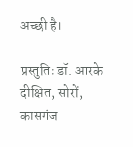अच्छी है।

प्रस्तुतिः डॉ. आरके दीक्षित, सोरों, कासगंज